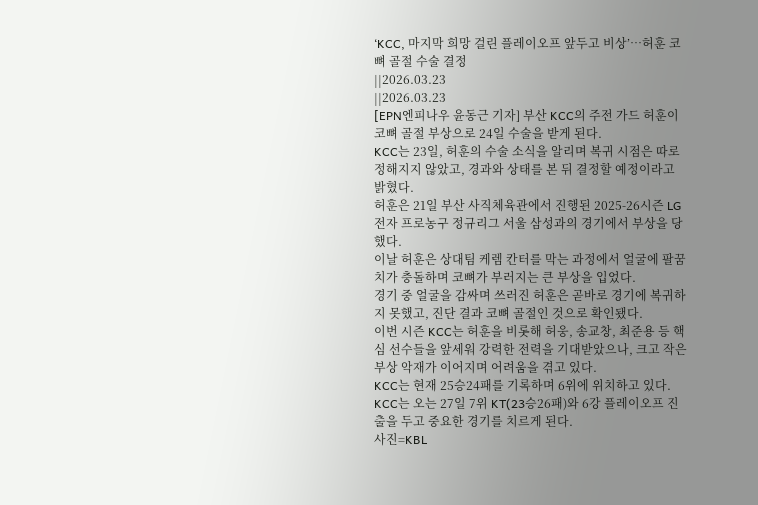‘KCC, 마지막 희망 걸린 플레이오프 앞두고 비상’…허훈 코뼈 골절 수술 결정
||2026.03.23
||2026.03.23
[EPN엔피나우 윤동근 기자] 부산 KCC의 주전 가드 허훈이 코뼈 골절 부상으로 24일 수술을 받게 된다.
KCC는 23일, 허훈의 수술 소식을 알리며 복귀 시점은 따로 정해지지 않았고, 경과와 상태를 본 뒤 결정할 예정이라고 밝혔다.
허훈은 21일 부산 사직체육관에서 진행된 2025-26시즌 LG전자 프로농구 정규리그 서울 삼성과의 경기에서 부상을 당했다.
이날 허훈은 상대팀 케렘 칸터를 막는 과정에서 얼굴에 팔꿈치가 충돌하며 코뼈가 부러지는 큰 부상을 입었다.
경기 중 얼굴을 감싸며 쓰러진 허훈은 곧바로 경기에 복귀하지 못했고, 진단 결과 코뼈 골절인 것으로 확인됐다.
이번 시즌 KCC는 허훈을 비롯해 허웅, 송교창, 최준용 등 핵심 선수들을 앞세워 강력한 전력을 기대받았으나, 크고 작은 부상 악재가 이어지며 어려움을 겪고 있다.
KCC는 현재 25승24패를 기록하며 6위에 위치하고 있다.
KCC는 오는 27일 7위 KT(23승26패)와 6강 플레이오프 진출을 두고 중요한 경기를 치르게 된다.
사진=KBL